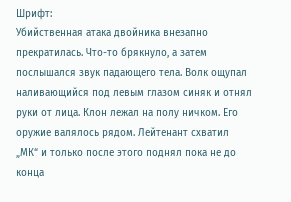Шрифт:
Убийственная атака двойника внезапно прекратилась. Что-то брякнуло, а затем послышался звук падающего тела. Волк ощупал наливающийся под левым глазом синяк и отнял руки от лица. Клон лежал на полу ничком. Его оружие валялось рядом. Лейтенант схватил „МК“ и только после этого поднял пока не до конца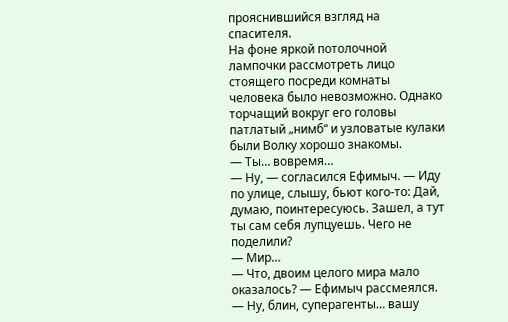прояснившийся взгляд на спасителя.
На фоне яркой потолочной лампочки рассмотреть лицо стоящего посреди комнаты человека было невозможно. Однако торчащий вокруг его головы патлатый „нимб“ и узловатые кулаки были Волку хорошо знакомы.
— Ты… вовремя…
— Ну, — согласился Ефимыч. — Иду по улице, слышу, бьют кого-то: Дай, думаю, поинтересуюсь. Зашел, а тут ты сам себя лупцуешь. Чего не поделили?
— Мир…
— Что, двоим целого мира мало оказалось? — Ефимыч рассмеялся. — Ну, блин, суперагенты… вашу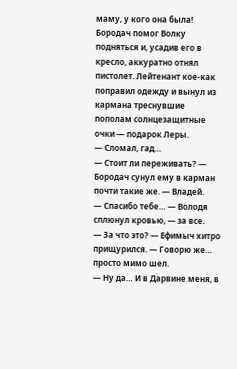маму, у кого она была!
Бородач помог Волку подняться и, усадив его в кресло, аккуратно отнял пистолет. Лейтенант кое-как поправил одежду и вынул из кармана треснувшие пополам солнцезащитные очки — подарок Леры.
— Сломал, гад…
— Стоит ли переживать? — Бородач сунул ему в карман почти такие же. — Владей.
— Спасибо тебе… — Володя сплюнул кровью, — за все.
— За что это? — Ефимыч хитро прищурился. — Говорю же… просто мимо шел.
— Ну да… И в Дарвине меня, в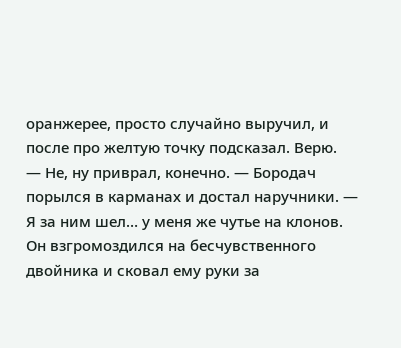оранжерее, просто случайно выручил, и после про желтую точку подсказал. Верю.
— Не, ну приврал, конечно. — Бородач порылся в карманах и достал наручники. — Я за ним шел… у меня же чутье на клонов.
Он взгромоздился на бесчувственного двойника и сковал ему руки за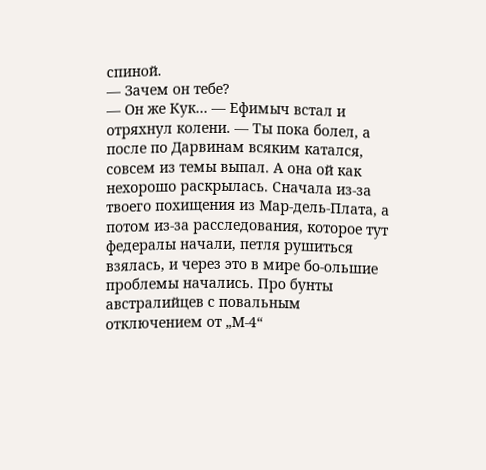спиной.
— Зачем он тебе?
— Он же Кук… — Ефимыч встал и отряхнул колени. — Ты пока болел, а после по Дарвинам всяким катался, совсем из темы выпал. А она ой как нехорошо раскрылась. Сначала из-за твоего похищения из Мар-дель-Плата, а потом из-за расследования, которое тут федералы начали, петля рушиться взялась, и через это в мире бо-ольшие проблемы начались. Про бунты австралийцев с повальным отключением от „М-4“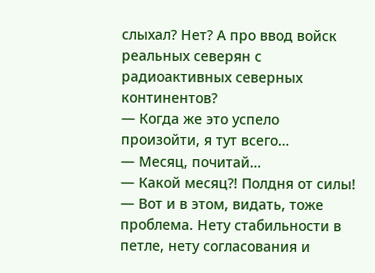слыхал? Нет? А про ввод войск реальных северян с радиоактивных северных континентов?
— Когда же это успело произойти, я тут всего…
— Месяц, почитай…
— Какой месяц?! Полдня от силы!
— Вот и в этом, видать, тоже проблема. Нету стабильности в петле, нету согласования и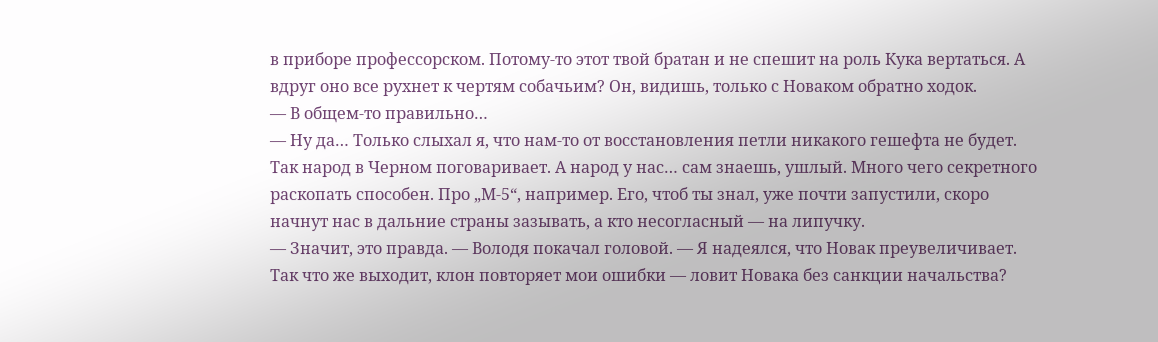в приборе профессорском. Потому-то этот твой братан и не спешит на роль Кука вертаться. А вдруг оно все рухнет к чертям собачьим? Он, видишь, только с Новаком обратно ходок.
— В общем-то правильно…
— Ну да… Только слыхал я, что нам-то от восстановления петли никакого гешефта не будет. Так народ в Черном поговаривает. А народ у нас… сам знаешь, ушлый. Много чего секретного раскопать способен. Про „М-5“, например. Его, чтоб ты знал, уже почти запустили, скоро начнут нас в дальние страны зазывать, а кто несогласный — на липучку.
— Значит, это правда. — Володя покачал головой. — Я надеялся, что Новак преувеличивает. Так что же выходит, клон повторяет мои ошибки — ловит Новака без санкции начальства?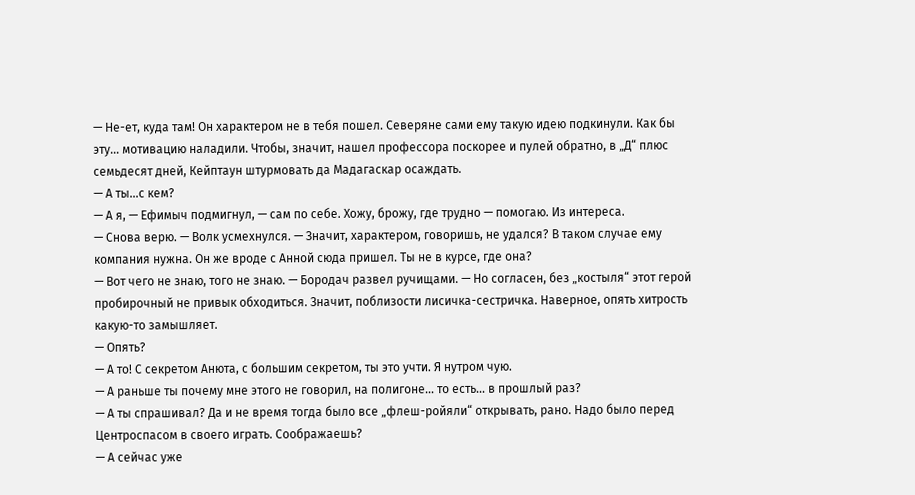— Не-ет, куда там! Он характером не в тебя пошел. Северяне сами ему такую идею подкинули. Как бы эту… мотивацию наладили. Чтобы, значит, нашел профессора поскорее и пулей обратно, в „Д“ плюс семьдесят дней, Кейптаун штурмовать да Мадагаскар осаждать.
— А ты…с кем?
— А я, — Ефимыч подмигнул, — сам по себе. Хожу, брожу, где трудно — помогаю. Из интереса.
— Снова верю. — Волк усмехнулся. — Значит, характером, говоришь, не удался? В таком случае ему компания нужна. Он же вроде с Анной сюда пришел. Ты не в курсе, где она?
— Вот чего не знаю, того не знаю. — Бородач развел ручищами. — Но согласен, без „костыля“ этот герой пробирочный не привык обходиться. Значит, поблизости лисичка-сестричка. Наверное, опять хитрость какую-то замышляет.
— Опять?
— А то! С секретом Анюта, с большим секретом, ты это учти. Я нутром чую.
— А раньше ты почему мне этого не говорил, на полигоне… то есть… в прошлый раз?
— А ты спрашивал? Да и не время тогда было все „флеш-ройяли“ открывать, рано. Надо было перед Центроспасом в своего играть. Соображаешь?
— А сейчас уже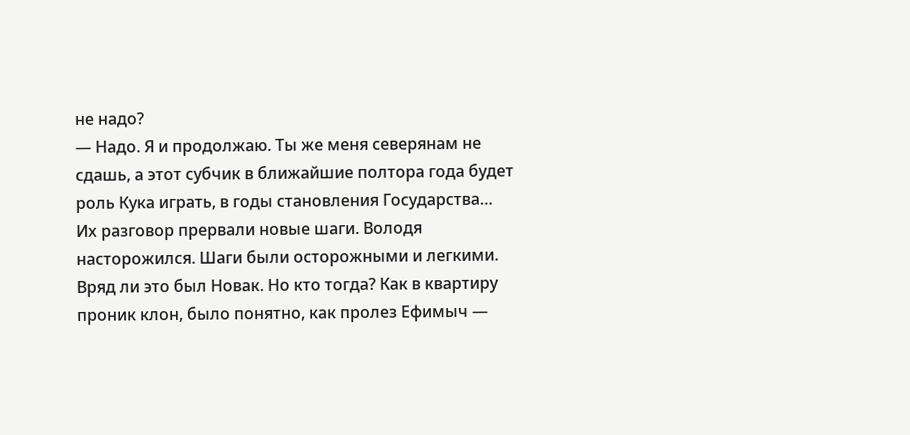не надо?
— Надо. Я и продолжаю. Ты же меня северянам не сдашь, а этот субчик в ближайшие полтора года будет роль Кука играть, в годы становления Государства…
Их разговор прервали новые шаги. Володя насторожился. Шаги были осторожными и легкими. Вряд ли это был Новак. Но кто тогда? Как в квартиру проник клон, было понятно, как пролез Ефимыч —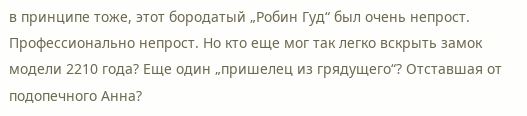в принципе тоже, этот бородатый „Робин Гуд“ был очень непрост. Профессионально непрост. Но кто еще мог так легко вскрыть замок модели 2210 года? Еще один „пришелец из грядущего“? Отставшая от подопечного Анна?